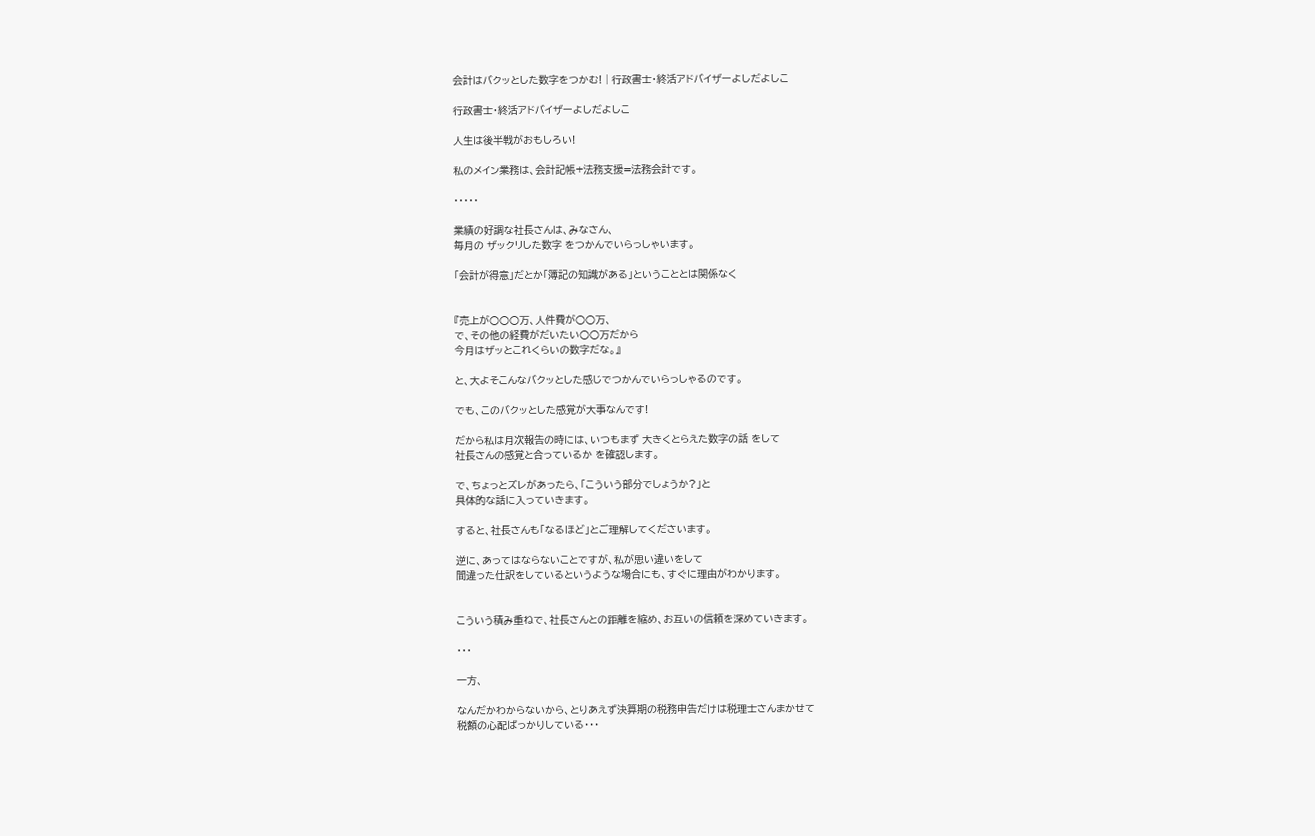会計はバクッとした数字をつかむ! | 行政書士・終活アドバイザーよしだよしこ

行政書士・終活アドバイザーよしだよしこ

人生は後半戦がおもしろい!

私のメイン業務は、会計記帳+法務支援=法務会計です。

・・・・・

業績の好調な社長さんは、みなさん、
毎月の ザックリした数字 をつかんでいらっしゃいます。

「会計が得意」だとか「簿記の知識がある」ということとは関係なく


『売上が○○○万、人件費が○○万、
で、その他の経費がだいたい○○万だから
今月はザッとこれくらいの数字だな。』

と、大よそこんなバクッとした感じでつかんでいらっしゃるのです。

でも、このバクッとした感覚が大事なんです!

だから私は月次報告の時には、いつもまず 大きくとらえた数字の話 をして
社長さんの感覚と合っているか を確認します。

で、ちょっとズレがあったら、「こういう部分でしょうか?」と
具体的な話に入っていきます。

すると、社長さんも「なるほど」とご理解してくださいます。

逆に、あってはならないことですが、私が思い違いをして
間違った仕訳をしているというような場合にも、すぐに理由がわかります。


こういう積み重ねで、社長さんとの距離を縮め、お互いの信頼を深めていきます。

・・・

一方、

なんだかわからないから、とりあえず決算期の税務申告だけは税理士さんまかせて
税額の心配ばっかりしている・・・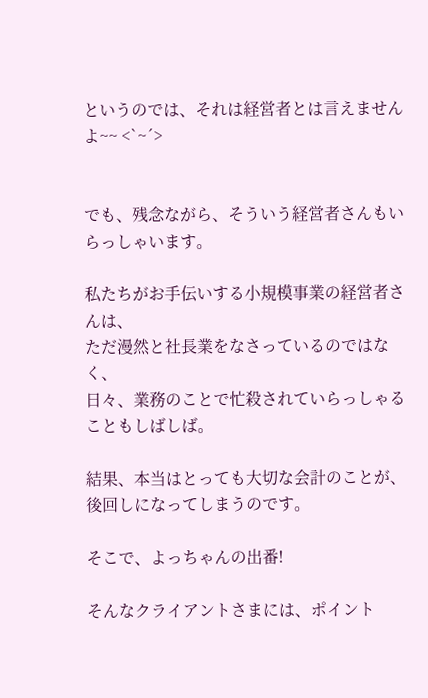というのでは、それは経営者とは言えませんよ~~ <`~´>


でも、残念ながら、そういう経営者さんもいらっしゃいます。

私たちがお手伝いする小規模事業の経営者さんは、
ただ漫然と社長業をなさっているのではなく、
日々、業務のことで忙殺されていらっしゃることもしばしば。

結果、本当はとっても大切な会計のことが、後回しになってしまうのです。

そこで、よっちゃんの出番!

そんなクライアントさまには、ポイント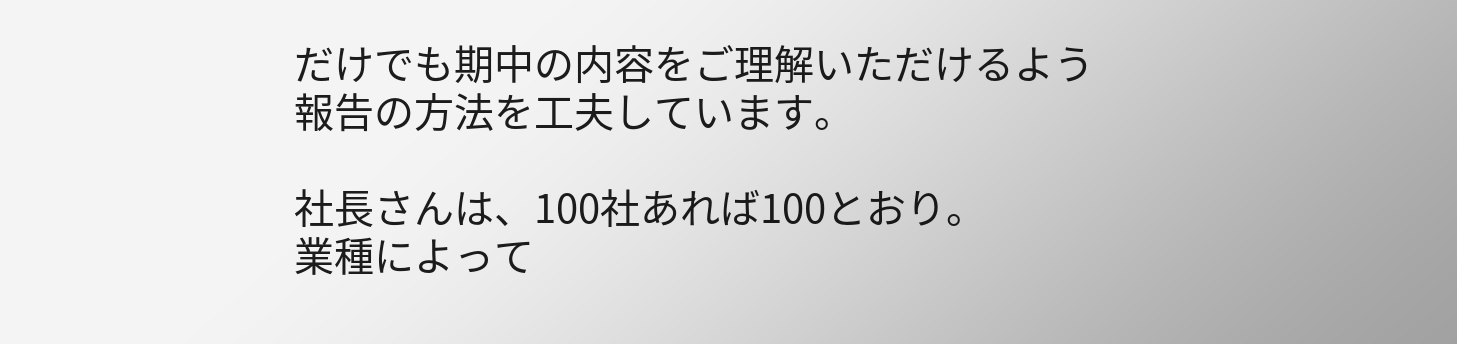だけでも期中の内容をご理解いただけるよう
報告の方法を工夫しています。

社長さんは、100社あれば100とおり。
業種によって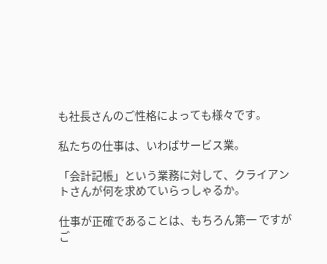も社長さんのご性格によっても様々です。

私たちの仕事は、いわばサービス業。

「会計記帳」という業務に対して、クライアントさんが何を求めていらっしゃるか。

仕事が正確であることは、もちろん第一 ですが
ご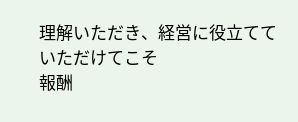理解いただき、経営に役立てていただけてこそ
報酬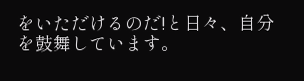をいただけるのだ!と日々、自分を鼓舞しています。